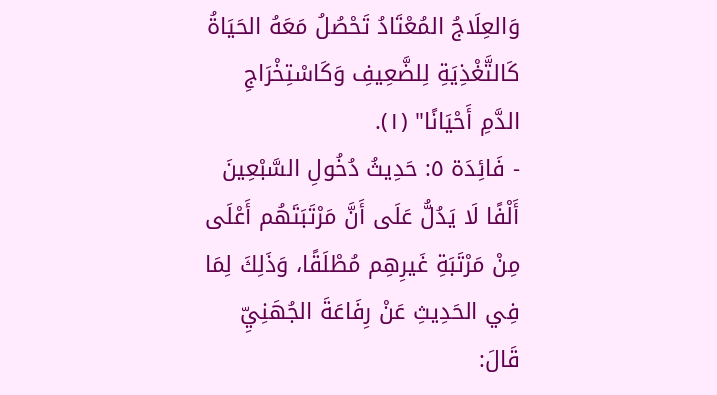وَالعِلَاجُ المُعْتَادُ تَحْصُلُ مَعَهُ الحَيَاةُ كَالتَّغْذِيَةِ لِلضَّعِيفِ وَكَاسْتِخْرَاجِ الدَّمِ أَحْيَانًا" (١).
- فَائِدَة ٥: حَدِيثُ دُخُولِ السَّبْعِينَ أَلْفًا لَا يَدُلُّ عَلَى أَنَّ مَرْتَبَتَهُم أَعْلَى مِنْ مَرْتَبَةِ غَيرِهِم مُطْلَقًا، وَذَلِكَ لِمَا فِي الحَدِيثِ عَنْ رِفَاعَةَ الجُهَنِيِّ قَالَ: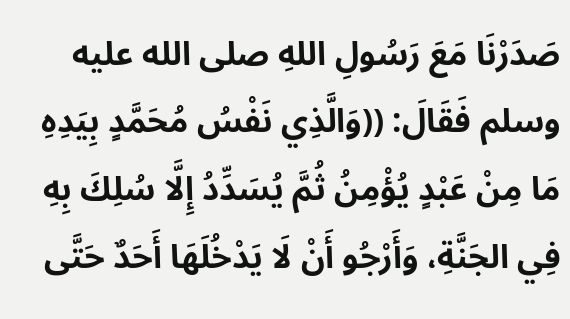صَدَرْنَا مَعَ رَسُولِ اللهِ صلى الله عليه وسلم فَقَالَ: ((وَالَّذِي نَفْسُ مُحَمَّدٍ بِيَدِهِ مَا مِنْ عَبْدٍ يُؤْمِنُ ثُمَّ يُسَدِّدُ إِلَّا سُلِكَ بِهِ فِي الجَنَّةِ، وَأَرْجُو أَنْ لَا يَدْخُلَهَا أَحَدٌ حَتَّى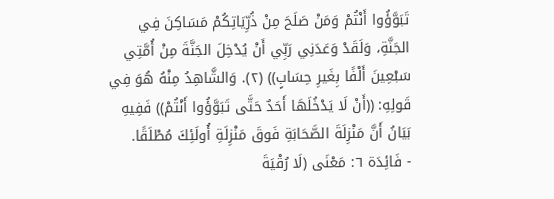تَبَوَّؤُوا أَنْتُمْ وَمَنْ صَلَحَ مِنْ ذُرِّيَاتِكُمْ مَسَاكِنَ فِي الجَنَّةِ، وَلَقَدْ وَعَدَنِي رَبِّي أَنْ يُدْخِلَ الجَنَّةَ مِنْ أُمَّتِي سَبْعِينَ أَلْفًا بِغَيرِ حِسَابٍ)) (٢). وَالشَّاهِدُ مِنْهُ هُوَ فِي قَولِهِ: ((أَنْ لَا يَدْخُلَهَا أَحَدٌ حَتَّى تَبَوَّؤُوا أَنْتُمْ)) فَفِيهِ بَيَانُ أَنَّ مَنْزِلَةَ الصَّحَابَةِ فَوقَ مَنْزِلَةِ أُولَئِكَ مُطْلَقًا.
- فَائِدَة ٦: مَعْنَى (لَا رُقْيَةَ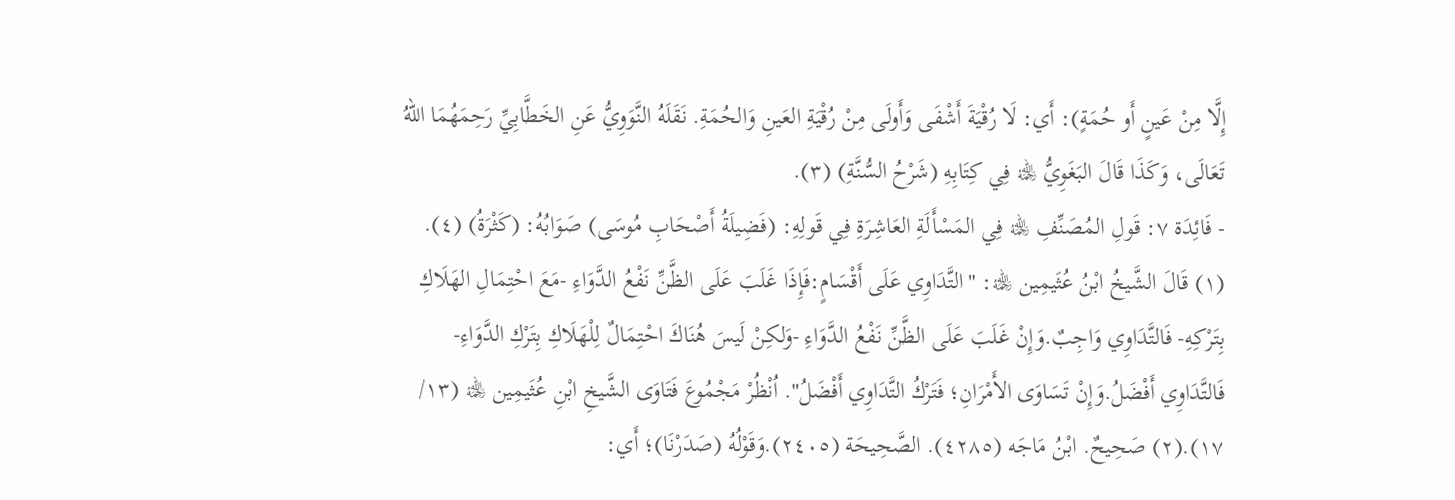إِلَّا مِنْ عَينٍ أَو حُمَةٍ): أَي: لَا رُقْيَةَ أَشْفَى وَأَولَى مِنْ رُقْيَةِ العَينِ وَالحُمَةِ. نَقَلَهُ النَّوَوِيُّ عَنِ الخَطَّابِيِّ رَحِمَهُمَا اللهُ تَعَالَى، وَكَذَا قَالَ البَغَوِيُّ ﵀ فِي كِتَابِهِ (شَرْحُ السُّنَّةِ) (٣).
- فَائِدَة ٧: قَولِ المُصَنِّفِ ﵀ فِي المَسْأَلَةِ العَاشِرَةِ فِي قَولِهِ: (فَضِيلَةُ أَصْحَابِ مُوسَى) صَوَابُهُ: (كَثْرَةُ) (٤).
(١) قَالَ الشَّيخُ ابْنُ عُثَيمِين ﵀: "التَّدَاوِي عَلَى أَقْسَامٍ:فَإِذَا غَلَبَ عَلَى الظَّنِّ نَفْعُ الدَّوَاءِ -مَعَ احْتِمَالِ الهَلَاكِ بِتَرْكِهِ- فَالتَّدَاوِي وَاجِبٌ.وَإِنْ غَلَبَ عَلَى الظَّنِّ نَفْعُ الدَّوَاءِ -وَلكِنْ لَيسَ هُنَاكَ احْتِمَالٌ لِلْهَلَاكِ بِتَرْكِ الدَّوَاءِ- فَالتَّدَاوِي أَفْضَلُ.وَإِنْ تَسَاوَى الأَمْرَانِ؛ فَتَرْكُ التَّدَاوِي أَفْضَلُ". اُنْظُرْ مَجْمُوعَ فَتَاوَى الشَّيخِ ابْنِ عُثَيمِين ﵀ (١٣/ ١٧).(٢) صَحِيحٌ. ابْنُ مَاجَه (٤٢٨٥). الصَّحِيحَة (٢٤٠٥).وَقَوْلُهُ (صَدَرْنَا)؛ أَي: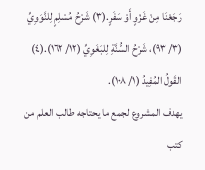رَجَعْنَا مِنْ غَزْوٍ أَوْ سَفَرٍ.(٣) شَرْحُ مُسْلِمٍ لِلنَّوَوِيِّ (٣/ ٩٣)، شَرْحُ السُّنَّةِ لِلبَغَوِيِّ (١٢/ ١٦٢).(٤) القَولُ المُفِيدُ (١/ ١٠٨).
يهدف المشروع لجمع ما يحتاجه طالب العلم من كتب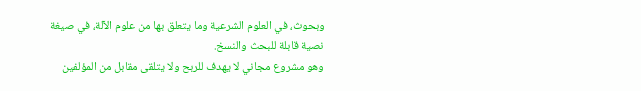وبحوث، في العلوم الشرعية وما يتعلق بها من علوم الآلة، في صيغة نصية قابلة للبحث والنسخ.
وهو مشروع مجاني لا يهدف للربح ولا يتلقى مقابل من المؤلفين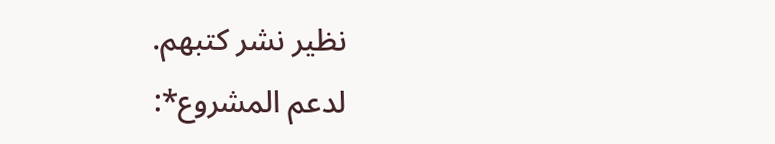نظير نشر كتبهم.
لدعم المشروع*: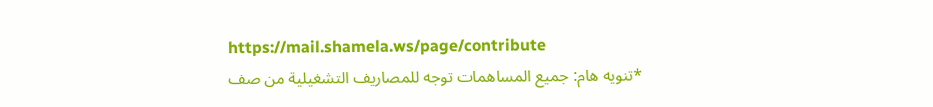https://mail.shamela.ws/page/contribute
*تنويه هام: جميع المساهمات توجه للمصاريف التشغيلية من صف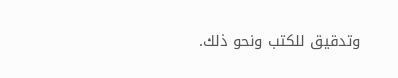وتدقيق للكتب ونحو ذلك.